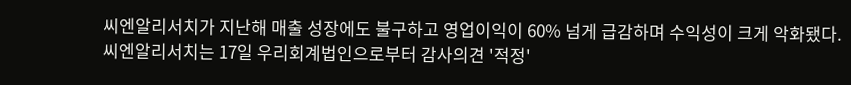씨엔알리서치가 지난해 매출 성장에도 불구하고 영업이익이 60% 넘게 급감하며 수익성이 크게 악화됐다.
씨엔알리서치는 17일 우리회계법인으로부터 감사의견 '적정'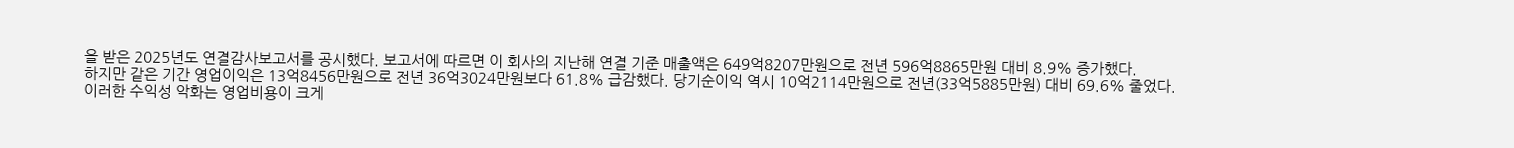을 받은 2025년도 연결감사보고서를 공시했다. 보고서에 따르면 이 회사의 지난해 연결 기준 매출액은 649억8207만원으로 전년 596억8865만원 대비 8.9% 증가했다.
하지만 같은 기간 영업이익은 13억8456만원으로 전년 36억3024만원보다 61.8% 급감했다. 당기순이익 역시 10억2114만원으로 전년(33억5885만원) 대비 69.6% 줄었다.
이러한 수익성 악화는 영업비용이 크게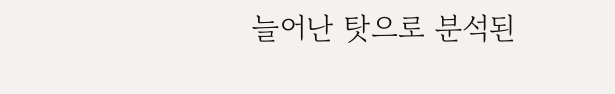늘어난 탓으로 분석된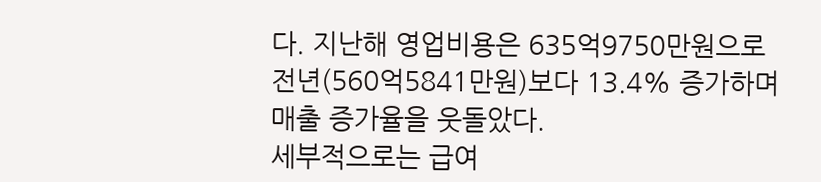다. 지난해 영업비용은 635억9750만원으로 전년(560억5841만원)보다 13.4% 증가하며 매출 증가율을 웃돌았다.
세부적으로는 급여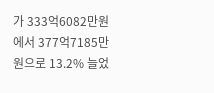가 333억6082만원에서 377억7185만원으로 13.2% 늘었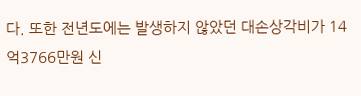다. 또한 전년도에는 발생하지 않았던 대손상각비가 14억3766만원 신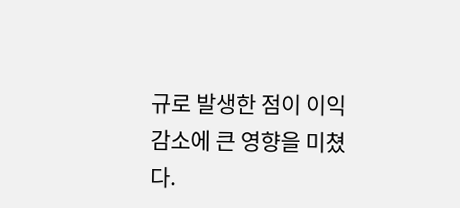규로 발생한 점이 이익 감소에 큰 영향을 미쳤다.